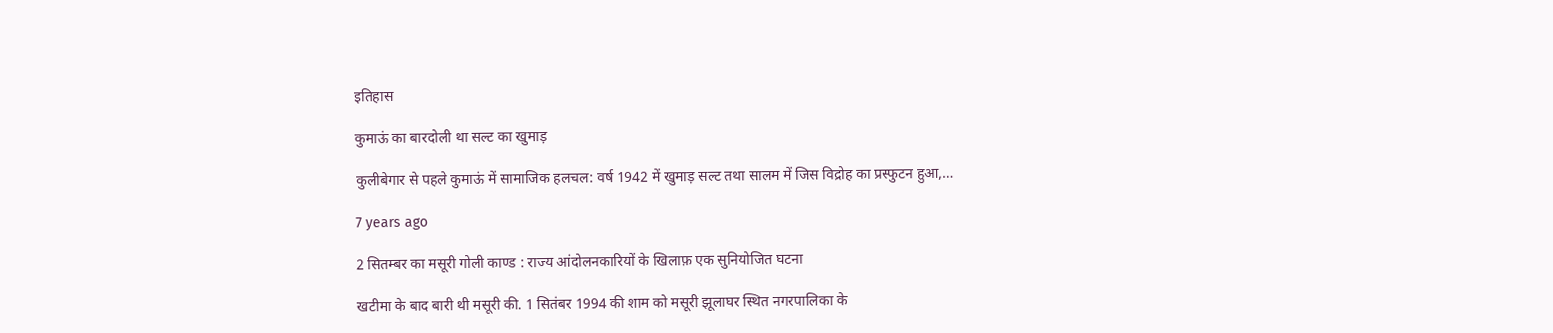इतिहास

कुमाऊं का बारदोली था सल्ट का खुमाड़

कुलीबेगार से पहले कुमाऊं में सामाजिक हलचल: वर्ष 1942 में खुमाड़ सल्ट तथा सालम में जिस विद्रोह का प्रस्फुटन हुआ,…

7 years ago

2 सितम्बर का मसूरी गोली काण्ड : राज्य आंदोलनकारियों के खिलाफ़ एक सुनियोजित घटना

खटीमा के बाद बारी थी मसूरी की. 1 सितंबर 1994 की शाम को मसूरी झूलाघर स्थित नगरपालिका के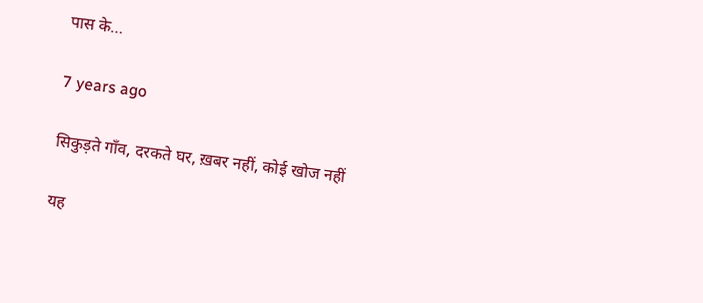पास के…

7 years ago

सिकुड़ते गॉंव, दरकते घर, ख़बर नहीं, कोई खोज नहीं

यह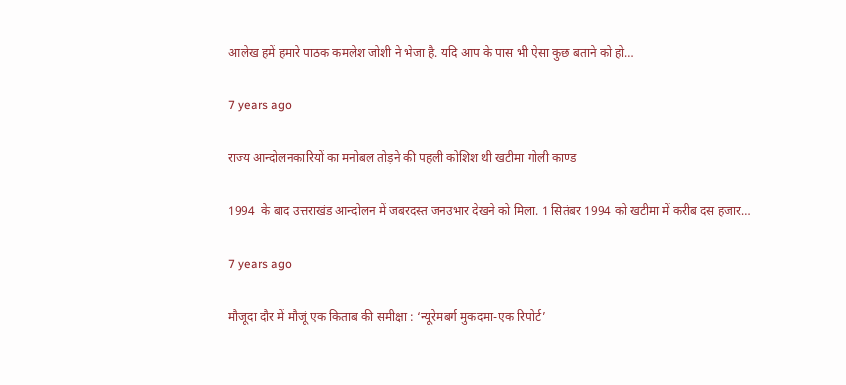आलेख हमें हमारे पाठक कमलेश जोशी ने भेजा है. यदि आप के पास भी ऐसा कुछ बताने को हो…

7 years ago

राज्य आन्दोलनकारियों का मनोबल तोड़ने की पहली कोशिश थी खटीमा गोली काण्ड

1994  के बाद उत्तराखंड आन्दोलन में जबरदस्त जनउभार देखने को मिला. 1 सितंबर 1994 को खटीमा में करीब दस हजार…

7 years ago

मौजूदा दौर में मौजूं एक किताब की समीक्षा : ‘न्यूरेमबर्ग मुकदमा-एक रिपोर्ट’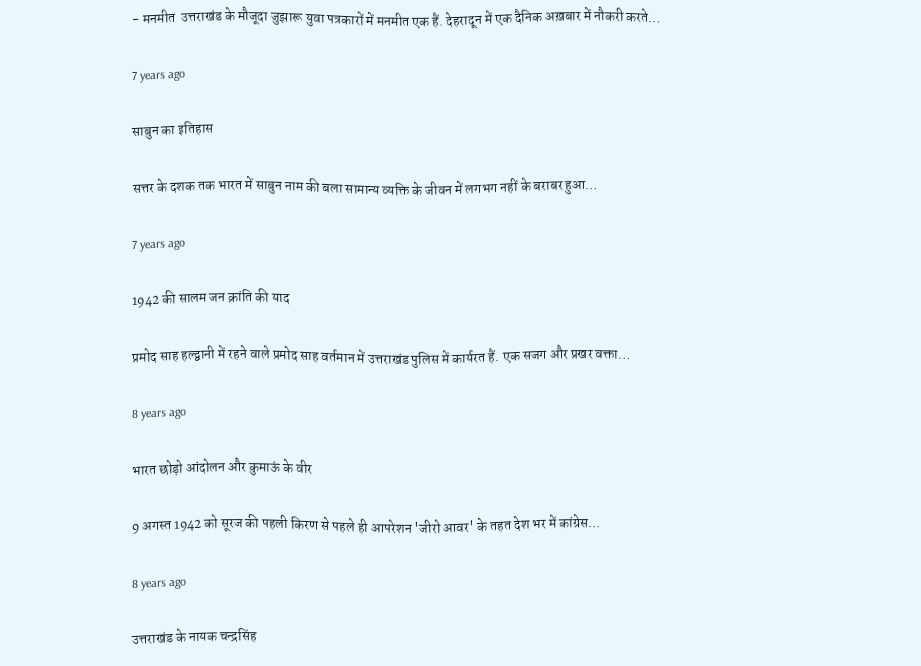- मनमीत  उत्तराखंड के मौजूदा जुझारू युवा पत्रकारों में मनमीत एक हैं. देहरादून में एक दैनिक अख़बार में नौकरी करते…

7 years ago

साबुन का इतिहास

सत्तर के दशक तक भारत में साबुन नाम की बला सामान्य व्यक्ति के जीवन में लगभग नहीं के बराबर हुआ…

7 years ago

1942 की सालम जन क्रांति की याद

प्रमोद साह हल्द्वानी में रहने वाले प्रमोद साह वर्तमान में उत्तराखंड पुलिस में कार्यरत हैं. एक सजग और प्रखर वक्ता…

8 years ago

भारत छोड़ो आंदोलन और कुमाऊं के वीर

9 अगस्त 1942 को सूरज की पहली किरण से पहले ही आपरेशन 'जीरो आवर' के तहत देश भर में कांग्रेस…

8 years ago

उत्तराखंड के नायक चन्द्रसिंह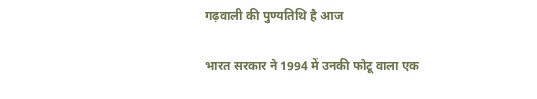गढ़वाली की पुण्यतिथि है आज

भारत सरकार ने 1994 में उनकी फोटू वाला एक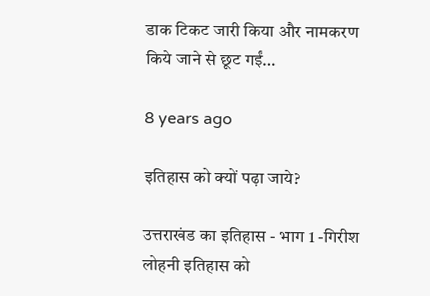डाक टिकट जारी किया और नामकरण किये जाने से छूट गईं…

8 years ago

इतिहास को क्यों पढ़ा जाये?

उत्तराखंड का इतिहास - भाग 1 -गिरीश लोहनी इतिहास को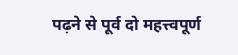पढ़ने से पूर्व दो महत्त्वपूर्ण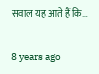सवाल यह आते हैं कि…

8 years ago